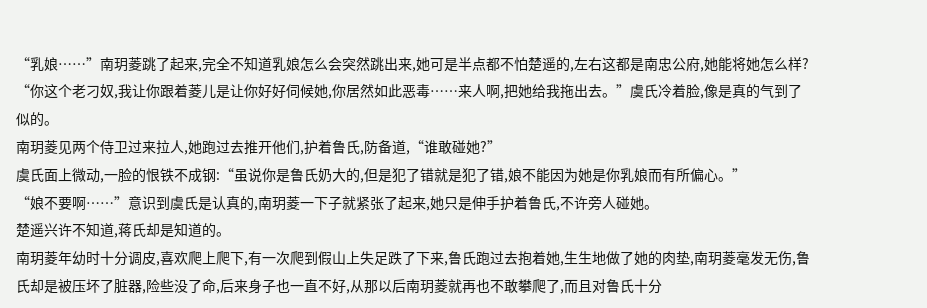“乳娘……”南玥菱跳了起来,完全不知道乳娘怎么会突然跳出来,她可是半点都不怕楚遥的,左右这都是南忠公府,她能将她怎么样?
“你这个老刁奴,我让你跟着菱儿是让你好好伺候她,你居然如此恶毒……来人啊,把她给我拖出去。”虞氏冷着脸,像是真的气到了似的。
南玥菱见两个侍卫过来拉人,她跑过去推开他们,护着鲁氏,防备道,“谁敢碰她?”
虞氏面上微动,一脸的恨铁不成钢:“虽说你是鲁氏奶大的,但是犯了错就是犯了错,娘不能因为她是你乳娘而有所偏心。”
“娘不要啊……”意识到虞氏是认真的,南玥菱一下子就紧张了起来,她只是伸手护着鲁氏,不许旁人碰她。
楚遥兴许不知道,蒋氏却是知道的。
南玥菱年幼时十分调皮,喜欢爬上爬下,有一次爬到假山上失足跌了下来,鲁氏跑过去抱着她,生生地做了她的肉垫,南玥菱毫发无伤,鲁氏却是被压坏了脏器,险些没了命,后来身子也一直不好,从那以后南玥菱就再也不敢攀爬了,而且对鲁氏十分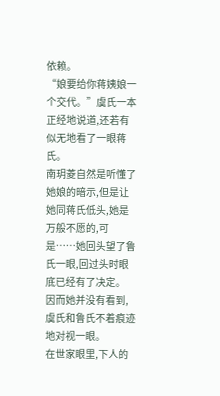依赖。
“娘要给你蒋姨娘一个交代。”虞氏一本正经地说道,还若有似无地看了一眼蒋氏。
南玥菱自然是听懂了她娘的暗示,但是让她同蒋氏低头,她是万般不愿的,可是……她回头望了鲁氏一眼,回过头时眼底已经有了决定。
因而她并没有看到,虞氏和鲁氏不着痕迹地对视一眼。
在世家眼里,下人的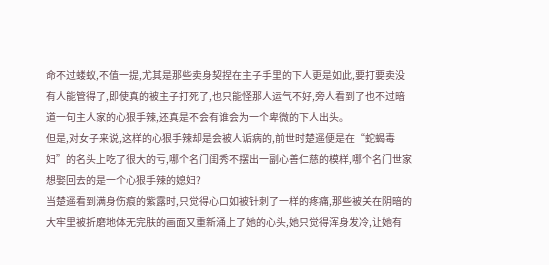命不过蝼蚁,不值一提,尤其是那些卖身契捏在主子手里的下人更是如此,要打要卖没有人能管得了,即使真的被主子打死了,也只能怪那人运气不好,旁人看到了也不过暗道一句主人家的心狠手辣,还真是不会有谁会为一个卑微的下人出头。
但是,对女子来说,这样的心狠手辣却是会被人诟病的,前世时楚遥便是在“蛇蝎毒妇”的名头上吃了很大的亏,哪个名门闺秀不摆出一副心善仁慈的模样,哪个名门世家想娶回去的是一个心狠手辣的媳妇?
当楚遥看到满身伤痕的紫露时,只觉得心口如被针刺了一样的疼痛,那些被关在阴暗的大牢里被折磨地体无完肤的画面又重新涌上了她的心头,她只觉得浑身发冷,让她有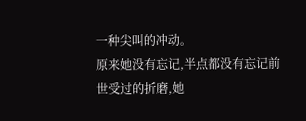一种尖叫的冲动。
原来她没有忘记,半点都没有忘记前世受过的折磨,她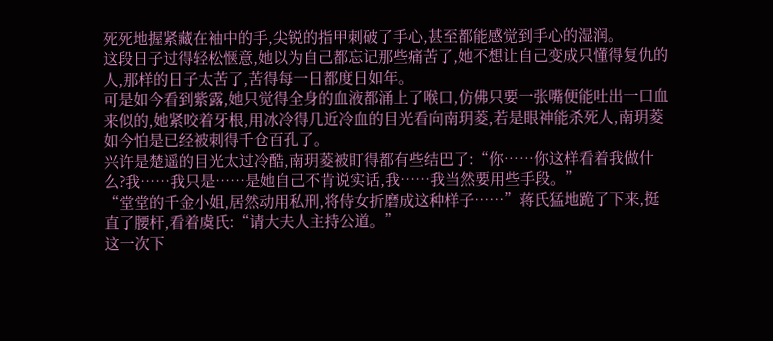死死地握紧藏在袖中的手,尖锐的指甲刺破了手心,甚至都能感觉到手心的湿润。
这段日子过得轻松惬意,她以为自己都忘记那些痛苦了,她不想让自己变成只懂得复仇的人,那样的日子太苦了,苦得每一日都度日如年。
可是如今看到紫露,她只觉得全身的血液都涌上了喉口,仿佛只要一张嘴便能吐出一口血来似的,她紧咬着牙根,用冰冷得几近冷血的目光看向南玥菱,若是眼神能杀死人,南玥菱如今怕是已经被刺得千仓百孔了。
兴许是楚遥的目光太过冷酷,南玥菱被盯得都有些结巴了:“你……你这样看着我做什么?我……我只是……是她自己不肯说实话,我……我当然要用些手段。”
“堂堂的千金小姐,居然动用私刑,将侍女折磨成这种样子……”蒋氏猛地跪了下来,挺直了腰杆,看着虞氏:“请大夫人主持公道。”
这一次下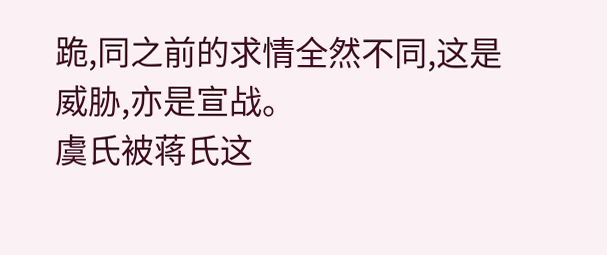跪,同之前的求情全然不同,这是威胁,亦是宣战。
虞氏被蒋氏这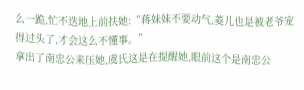么一跪,忙不迭地上前扶她:“蒋妹妹不要动气,菱儿也是被老爷宠得过头了,才会这么不懂事。”
拿出了南忠公来压她,虞氏这是在提醒她,眼前这个是南忠公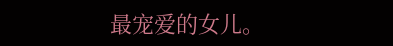最宠爱的女儿。